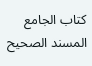كتاب الجامع المسند الصحيح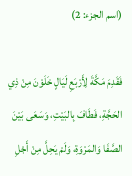(اسم الجزء: 2)

فَقَدِمَ مَكَّةَ لِأَرْبَعِ لَيَالٍ خَلَوْنَ مِنْ ذِي الحَجَّةِ، فَطَافَ بِالبَيْتِ، وَسَعَى بَيْنَ الصَّفَا وَالمَرْوَةِ، وَلَمْ يَحِلَّ مِنْ أَجْلِ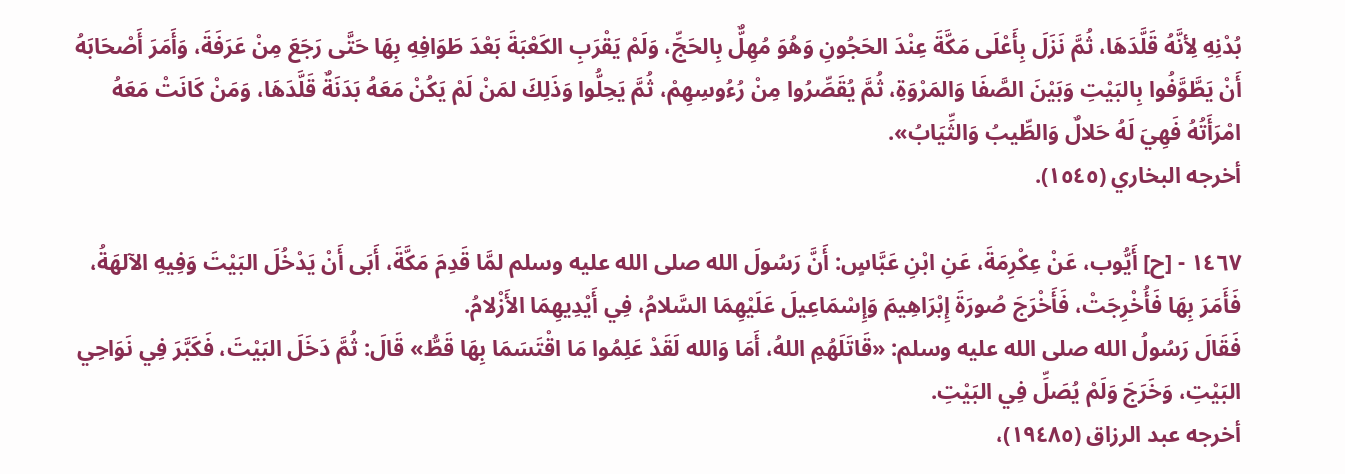بُدْنِهِ لِأنَّهُ قَلَّدَهَا، ثُمَّ نَزَلَ بِأَعْلَى مَكَّةَ عِنْدَ الحَجُونِ وَهُوَ مُهِلٌّ بِالحَجِّ، وَلَمْ يَقْرَبِ الكَعْبَةَ بَعْدَ طَوَافِهِ بِهَا حَتَّى رَجَعَ مِنْ عَرَفَةَ، وَأَمَرَ أَصْحَابَهُ أَنْ يَطَّوَّفُوا بِالبَيْتِ وَبَيْنَ الصَّفَا وَالمَرْوَةِ، ثُمَّ يُقَصِّرُوا مِنْ رُءُوسِهِمْ، ثُمَّ يَحِلُّوا وَذَلِكَ لمَنْ لَمْ يَكُنْ مَعَهُ بَدَنَةٌ قَلَّدَهَا، وَمَنْ كَانَتْ مَعَهُ امْرَأَتُهُ فَهِيَ لَهُ حَلالٌ وَالطِّيبُ وَالثِّيَابُ».
أخرجه البخاري (١٥٤٥).

١٤٦٧ - [ح] أَيُّوب، عَنْ عِكْرِمَةَ، عَنِ ابْنِ عَبَّاسٍ: أَنَّ رَسُولَ الله صلى الله عليه وسلم لمَّا قَدِمَ مَكَّةَ، أَبَى أَنْ يَدْخُلَ البَيْتَ وَفِيهِ الآلهَةُ، فَأَمَرَ بِهَا فَأُخْرِجَتْ، فَأَخْرَجَ صُورَةَ إِبْرَاهِيمَ وَإِسْمَاعِيلَ عَلَيْهِمَا السَّلامُ، فِي أَيْدِيهِمَا الأَزْلامُ.
فَقَالَ رَسُولُ الله صلى الله عليه وسلم: «قَاتَلَهُمِ اللهُ، أَمَا وَالله لَقَدْ عَلِمُوا مَا اقْتَسَمَا بِهَا قَطُّ» قَالَ: ثُمَّ دَخَلَ البَيْتَ، فَكَبَّرَ فِي نَوَاحِي البَيْتِ، وَخَرَجَ وَلَمْ يُصَلِّ فِي البَيْتِ.
أخرجه عبد الرزاق (١٩٤٨٥)،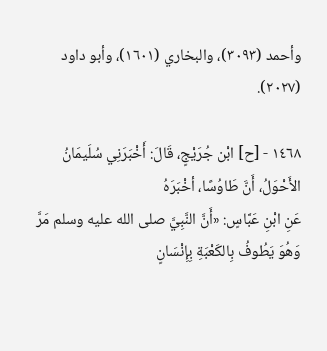وأحمد (٣٠٩٣)، والبخاري (١٦٠١)، وأبو داود (٢٠٢٧).

١٤٦٨ - [ح] ابْن جُرَيْجٍ، قَالَ: أَخْبَرَنِي سُلَيمَانُ الأَحْوَلُ، أَنَّ طَاوُسًا، أخْبَرَهُ
عَنِ ابْنِ عَبَّاسٍ: «أَنَّ النَّبِيَّ صلى الله عليه وسلم مَرَّ وَهُوَ يَطُوفُ بِالكَعْبَةِ بِإِنْسَانٍ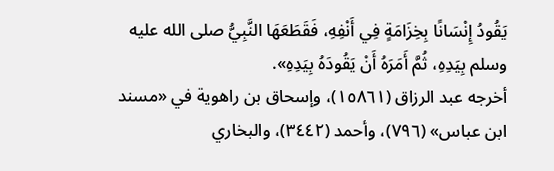يَقُودُ إِنْسَانًا بِخِزَامَةٍ فِي أَنْفِهِ، فَقَطَعَهَا النَّبِيُّ صلى الله عليه وسلم بِيَدِهِ، ثُمَّ أَمَرَهُ أَنْ يَقُودَهُ بِيَدِهِ».
أخرجه عبد الرزاق (١٥٨٦١)، وإسحاق بن راهوية في «مسند ابن عباس» (٧٩٦)، وأحمد (٣٤٤٢)، والبخاري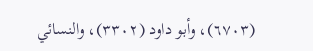(٦٧٠٣)، وأبو داود (٣٣٠٢)، والنسائي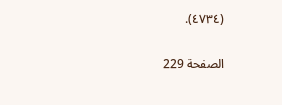(٤٧٣٤).

الصفحة 229